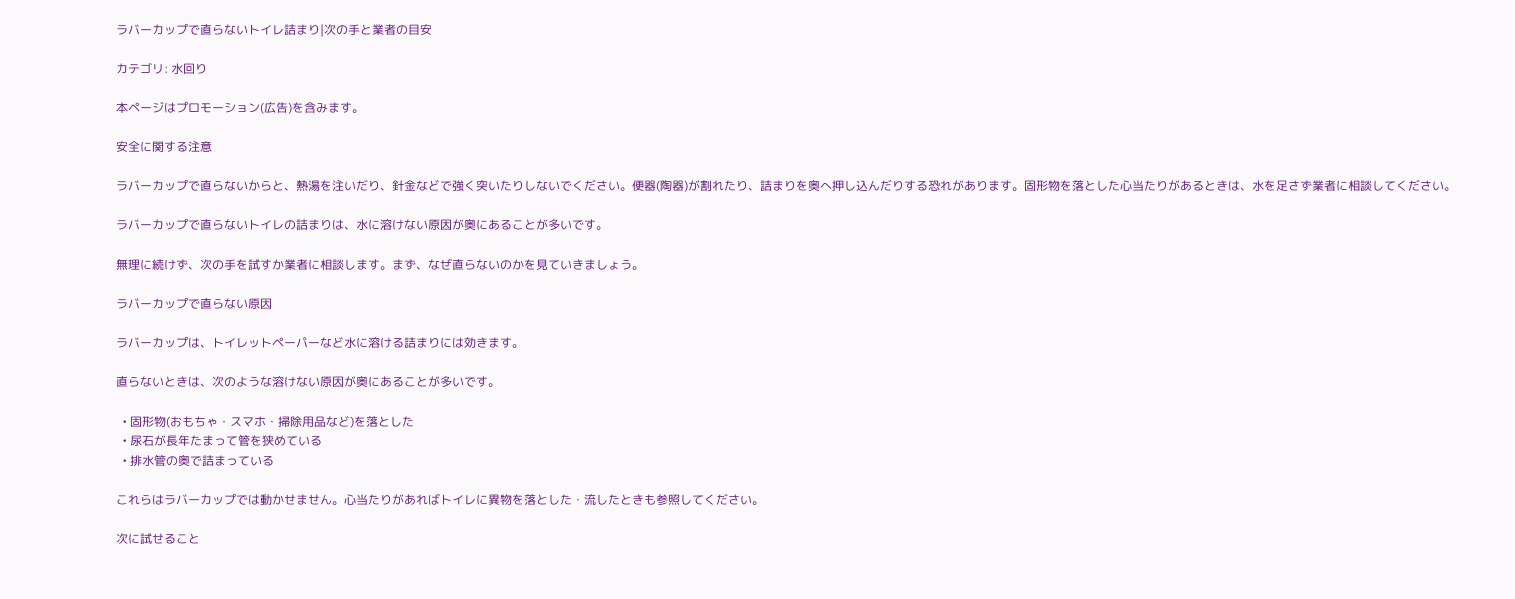ラバーカップで直らないトイレ詰まり|次の手と業者の目安

カテゴリ: 水回り

本ページはプロモーション(広告)を含みます。

安全に関する注意

ラバーカップで直らないからと、熱湯を注いだり、針金などで強く突いたりしないでください。便器(陶器)が割れたり、詰まりを奥へ押し込んだりする恐れがあります。固形物を落とした心当たりがあるときは、水を足さず業者に相談してください。

ラバーカップで直らないトイレの詰まりは、水に溶けない原因が奥にあることが多いです。

無理に続けず、次の手を試すか業者に相談します。まず、なぜ直らないのかを見ていきましょう。

ラバーカップで直らない原因

ラバーカップは、トイレットペーパーなど水に溶ける詰まりには効きます。

直らないときは、次のような溶けない原因が奥にあることが多いです。

  • 固形物(おもちゃ・スマホ・掃除用品など)を落とした
  • 尿石が長年たまって管を狭めている
  • 排水管の奥で詰まっている

これらはラバーカップでは動かせません。心当たりがあればトイレに異物を落とした・流したときも参照してください。

次に試せること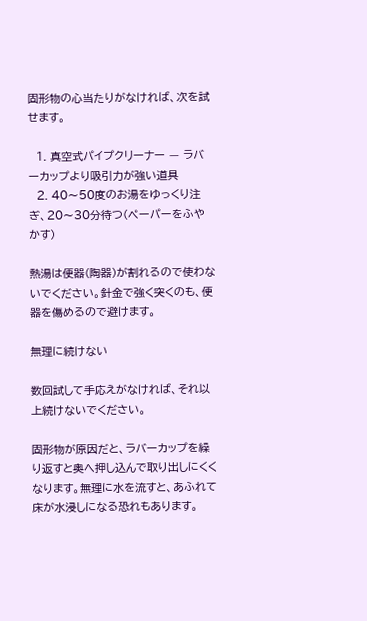固形物の心当たりがなければ、次を試せます。

  1. 真空式パイプクリーナー — ラバーカップより吸引力が強い道具
  2. 40〜50度のお湯をゆっくり注ぎ、20〜30分待つ(ペーパーをふやかす)

熱湯は便器(陶器)が割れるので使わないでください。針金で強く突くのも、便器を傷めるので避けます。

無理に続けない

数回試して手応えがなければ、それ以上続けないでください。

固形物が原因だと、ラバーカップを繰り返すと奥へ押し込んで取り出しにくくなります。無理に水を流すと、あふれて床が水浸しになる恐れもあります。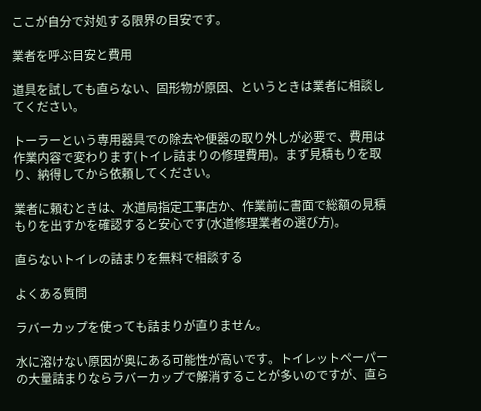ここが自分で対処する限界の目安です。

業者を呼ぶ目安と費用

道具を試しても直らない、固形物が原因、というときは業者に相談してください。

トーラーという専用器具での除去や便器の取り外しが必要で、費用は作業内容で変わります(トイレ詰まりの修理費用)。まず見積もりを取り、納得してから依頼してください。

業者に頼むときは、水道局指定工事店か、作業前に書面で総額の見積もりを出すかを確認すると安心です(水道修理業者の選び方)。

直らないトイレの詰まりを無料で相談する

よくある質問

ラバーカップを使っても詰まりが直りません。

水に溶けない原因が奥にある可能性が高いです。トイレットペーパーの大量詰まりならラバーカップで解消することが多いのですが、直ら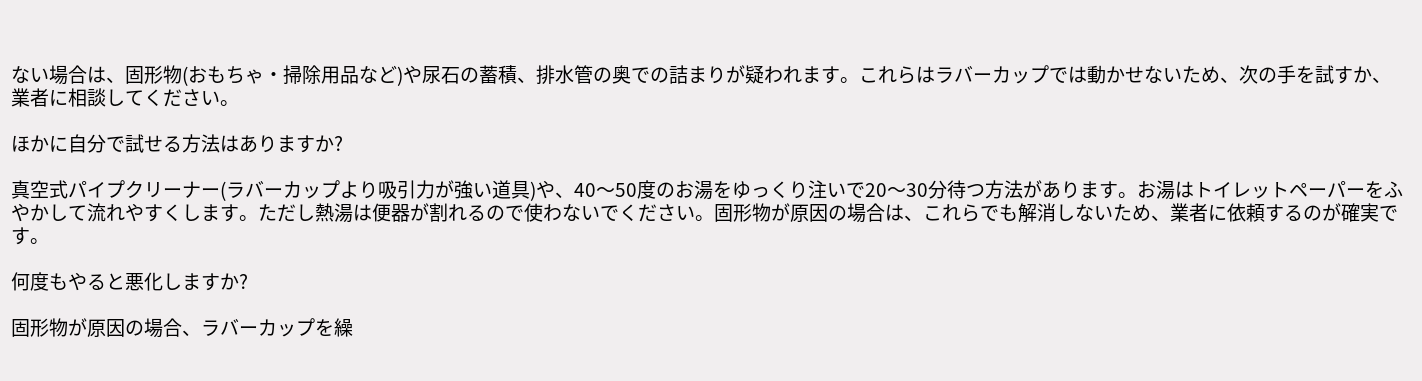ない場合は、固形物(おもちゃ・掃除用品など)や尿石の蓄積、排水管の奥での詰まりが疑われます。これらはラバーカップでは動かせないため、次の手を試すか、業者に相談してください。

ほかに自分で試せる方法はありますか?

真空式パイプクリーナー(ラバーカップより吸引力が強い道具)や、40〜50度のお湯をゆっくり注いで20〜30分待つ方法があります。お湯はトイレットペーパーをふやかして流れやすくします。ただし熱湯は便器が割れるので使わないでください。固形物が原因の場合は、これらでも解消しないため、業者に依頼するのが確実です。

何度もやると悪化しますか?

固形物が原因の場合、ラバーカップを繰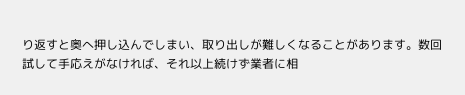り返すと奥へ押し込んでしまい、取り出しが難しくなることがあります。数回試して手応えがなければ、それ以上続けず業者に相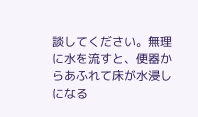談してください。無理に水を流すと、便器からあふれて床が水浸しになる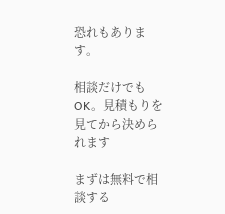恐れもあります。

相談だけでもOK。見積もりを見てから決められます

まずは無料で相談する